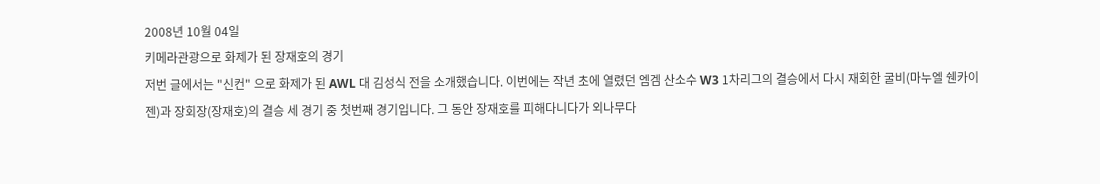2008년 10월 04일
키메라관광으로 화제가 된 장재호의 경기
저번 글에서는 "신컨" 으로 화제가 된 AWL 대 김성식 전을 소개했습니다. 이번에는 작년 초에 열렸던 엠겜 산소수 W3 1차리그의 결승에서 다시 재회한 굴비(마누엘 쉔카이젠)과 장회장(장재호)의 결승 세 경기 중 첫번째 경기입니다. 그 동안 장재호를 피해다니다가 외나무다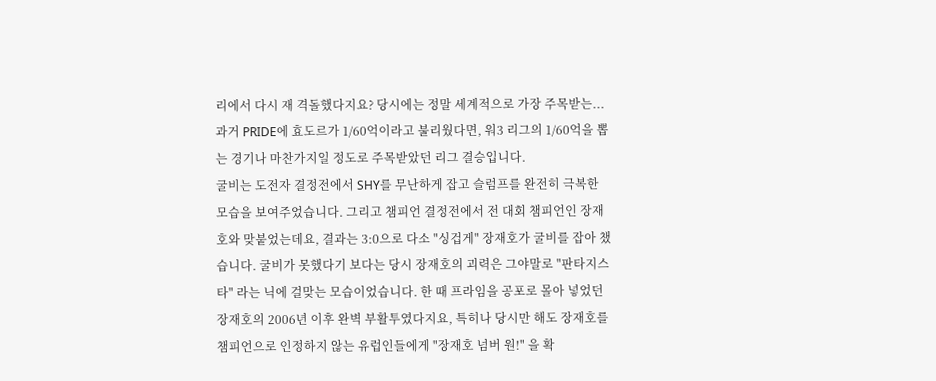리에서 다시 재 격돌했다지요? 당시에는 정말 세계적으로 가장 주목받는... 과거 PRIDE에 효도르가 1/60억이라고 불리웠다면, 워3 리그의 1/60억을 뽑는 경기나 마찬가지일 정도로 주목받았던 리그 결승입니다.
굴비는 도전자 결정전에서 SHY를 무난하게 잡고 슬럼프를 완전히 극복한 모습을 보여주었습니다. 그리고 챔피언 결정전에서 전 대회 챔피언인 장재호와 맞붙었는데요, 결과는 3:0으로 다소 "싱겁게" 장재호가 굴비를 잡아 챘습니다. 굴비가 못했다기 보다는 당시 장재호의 괴력은 그야말로 "판타지스타" 라는 닉에 걸맞는 모습이었습니다. 한 때 프라임을 공포로 몰아 넣었던 장재호의 2006년 이후 완벽 부활투였다지요, 특히나 당시만 해도 장재호를 챔피언으로 인정하지 않는 유럽인들에게 "장재호 넘버 원!" 을 확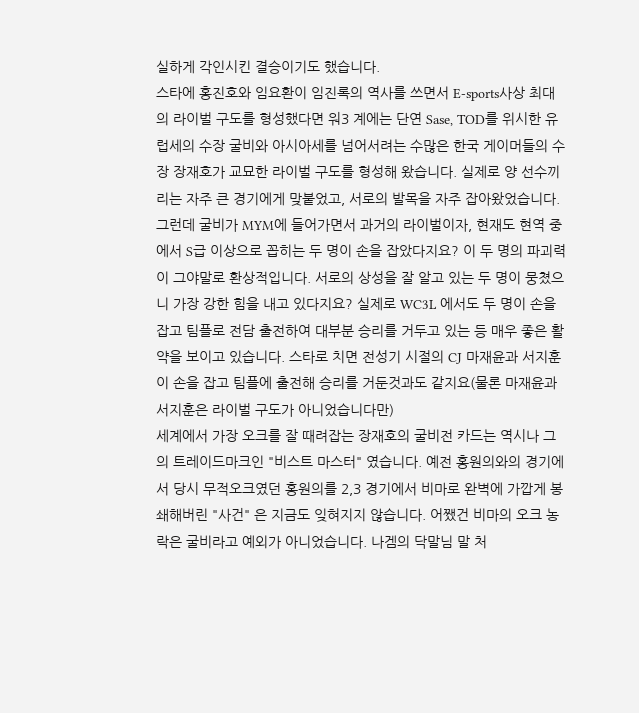실하게 각인시킨 결승이기도 했습니다.
스타에 홍진호와 임요환이 임진록의 역사를 쓰면서 E-sports사상 최대의 라이벌 구도를 형성했다면 워3 계에는 단연 Sase, TOD를 위시한 유럽세의 수장 굴비와 아시아세를 넘어서려는 수많은 한국 게이머들의 수장 장재호가 교묘한 라이벌 구도를 형성해 왔습니다. 실제로 양 선수끼리는 자주 큰 경기에게 맞붙었고, 서로의 발목을 자주 잡아왔었습니다. 그런데 굴비가 MYM에 들어가면서 과거의 라이벌이자, 현재도 현역 중에서 S급 이상으로 꼽히는 두 명이 손을 잡았다지요? 이 두 명의 파괴력이 그야말로 환상적입니다. 서로의 상성을 잘 알고 있는 두 명이 뭉쳤으니 가장 강한 힘을 내고 있다지요? 실제로 WC3L 에서도 두 명이 손을 잡고 팀플로 전담 출전하여 대부분 승리를 거두고 있는 등 매우 좋은 활약을 보이고 있습니다. 스타로 치면 전성기 시절의 CJ 마재윤과 서지훈이 손을 잡고 팀플에 출전해 승리를 거둔것과도 같지요(물론 마재윤과 서지훈은 라이벌 구도가 아니었습니다만)
세계에서 가장 오크를 잘 때려잡는 장재호의 굴비전 카드는 역시나 그의 트레이드마크인 "비스트 마스터" 였습니다. 예전 홍원의와의 경기에서 당시 무적오크였던 홍원의를 2,3 경기에서 비마로 완벽에 가깝게 봉쇄해버린 "사건" 은 지금도 잊혀지지 않습니다. 어쨌건 비마의 오크 농락은 굴비라고 예외가 아니었습니다. 나겜의 닥말님 말 처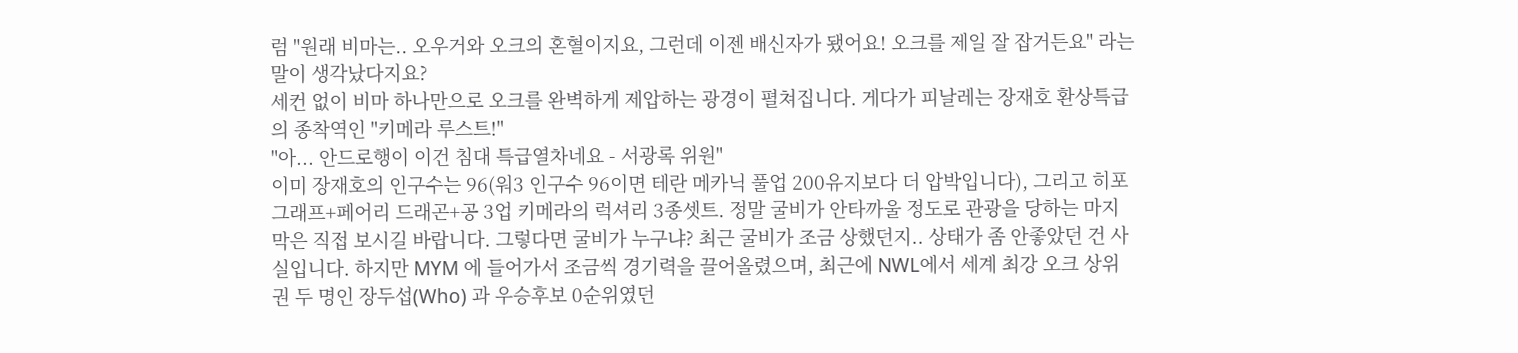럼 "원래 비마는.. 오우거와 오크의 혼혈이지요, 그런데 이젠 배신자가 됐어요! 오크를 제일 잘 잡거든요" 라는 말이 생각났다지요?
세컨 없이 비마 하나만으로 오크를 완벽하게 제압하는 광경이 펼쳐집니다. 게다가 피날레는 장재호 환상특급의 종착역인 "키메라 루스트!"
"아... 안드로행이 이건 침대 특급열차네요 - 서광록 위원"
이미 장재호의 인구수는 96(워3 인구수 96이면 테란 메카닉 풀업 200유지보다 더 압박입니다), 그리고 히포그래프+페어리 드래곤+공 3업 키메라의 럭셔리 3종셋트. 정말 굴비가 안타까울 정도로 관광을 당하는 마지막은 직접 보시길 바랍니다. 그렇다면 굴비가 누구냐? 최근 굴비가 조금 상했던지.. 상태가 좀 안좋았던 건 사실입니다. 하지만 MYM 에 들어가서 조금씩 경기력을 끌어올렸으며, 최근에 NWL에서 세계 최강 오크 상위권 두 명인 장두섭(Who) 과 우승후보 0순위였던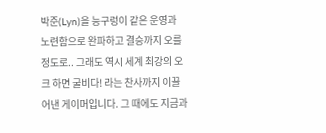박준(Lyn)을 능구렁이 같은 운영과 노련함으로 완파하고 결승까지 오를 정도로.. 그래도 역시 세계 최강의 오크 하면 굴비다! 라는 찬사까지 이끌어낸 게이머입니다. 그 때에도 지금과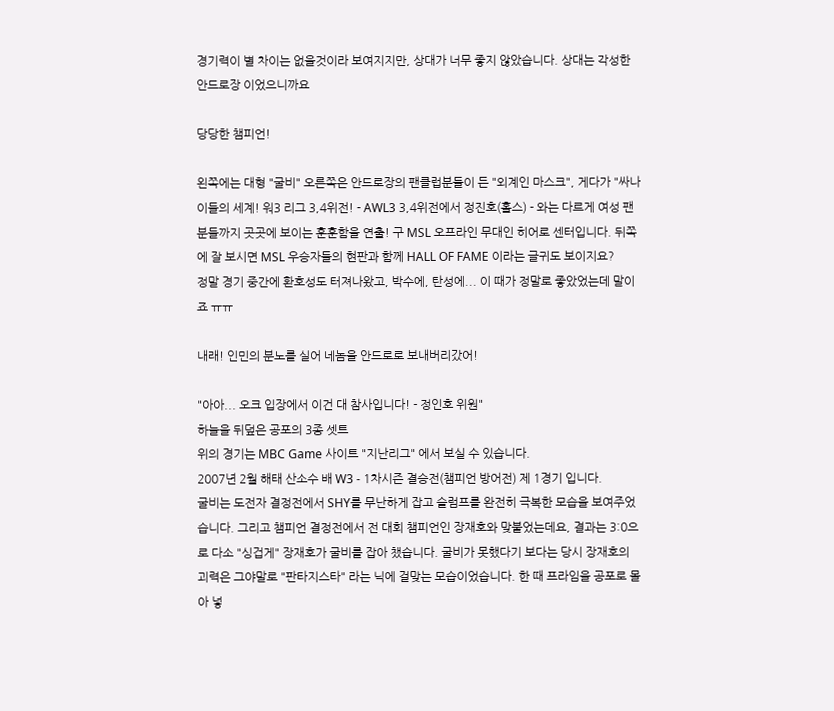경기력이 별 차이는 없을것이라 보여지지만, 상대가 너무 좋지 않았습니다. 상대는 각성한 안드로장 이었으니까요

당당한 챔피언!

왼쪽에는 대형 "굴비" 오른쪽은 안드로장의 팬클럽분들이 든 "외계인 마스크", 게다가 "싸나이들의 세계! 워3 리그 3,4위전! - AWL3 3,4위전에서 정진호(홀스) - 와는 다르게 여성 팬분들까지 곳곳에 보이는 훈훈함을 연출! 구 MSL 오프라인 무대인 히어로 센터입니다. 뒤쪽에 잘 보시면 MSL 우승자들의 현판과 함께 HALL OF FAME 이라는 글귀도 보이지요?
정말 경기 중간에 환호성도 터져나왔고, 박수에, 탄성에... 이 때가 정말로 좋았었는데 말이죠 ㅠㅠ

내래! 인민의 분노를 실어 네놈을 안드로로 보내버리갔어!

"아아... 오크 입장에서 이건 대 참사입니다! - 정인호 위원"
하늘을 뒤덮은 공포의 3종 셋트
위의 경기는 MBC Game 사이트 "지난리그" 에서 보실 수 있습니다.
2007년 2월 해태 산소수 배 W3 - 1차시즌 결승전(챔피언 방어전) 제 1경기 입니다.
굴비는 도전자 결정전에서 SHY를 무난하게 잡고 슬럼프를 완전히 극복한 모습을 보여주었습니다. 그리고 챔피언 결정전에서 전 대회 챔피언인 장재호와 맞붙었는데요, 결과는 3:0으로 다소 "싱겁게" 장재호가 굴비를 잡아 챘습니다. 굴비가 못했다기 보다는 당시 장재호의 괴력은 그야말로 "판타지스타" 라는 닉에 걸맞는 모습이었습니다. 한 때 프라임을 공포로 몰아 넣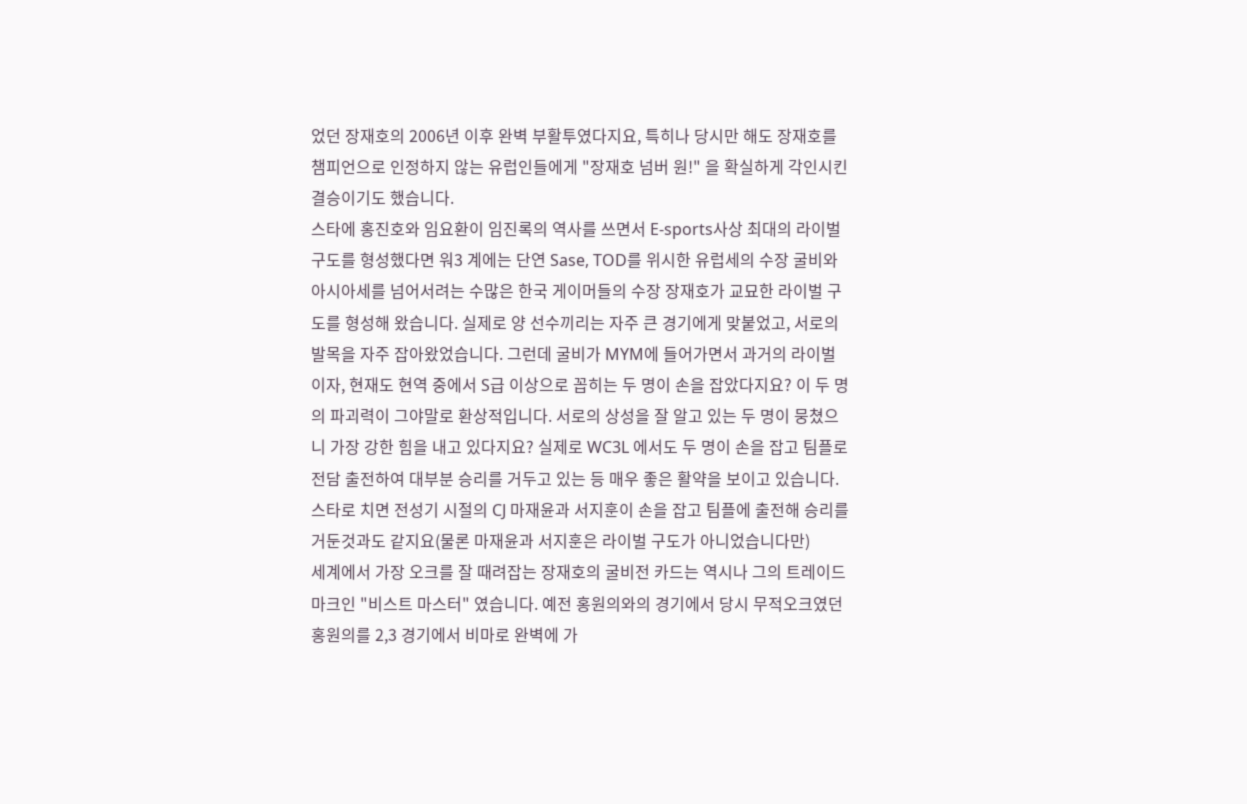었던 장재호의 2006년 이후 완벽 부활투였다지요, 특히나 당시만 해도 장재호를 챔피언으로 인정하지 않는 유럽인들에게 "장재호 넘버 원!" 을 확실하게 각인시킨 결승이기도 했습니다.
스타에 홍진호와 임요환이 임진록의 역사를 쓰면서 E-sports사상 최대의 라이벌 구도를 형성했다면 워3 계에는 단연 Sase, TOD를 위시한 유럽세의 수장 굴비와 아시아세를 넘어서려는 수많은 한국 게이머들의 수장 장재호가 교묘한 라이벌 구도를 형성해 왔습니다. 실제로 양 선수끼리는 자주 큰 경기에게 맞붙었고, 서로의 발목을 자주 잡아왔었습니다. 그런데 굴비가 MYM에 들어가면서 과거의 라이벌이자, 현재도 현역 중에서 S급 이상으로 꼽히는 두 명이 손을 잡았다지요? 이 두 명의 파괴력이 그야말로 환상적입니다. 서로의 상성을 잘 알고 있는 두 명이 뭉쳤으니 가장 강한 힘을 내고 있다지요? 실제로 WC3L 에서도 두 명이 손을 잡고 팀플로 전담 출전하여 대부분 승리를 거두고 있는 등 매우 좋은 활약을 보이고 있습니다. 스타로 치면 전성기 시절의 CJ 마재윤과 서지훈이 손을 잡고 팀플에 출전해 승리를 거둔것과도 같지요(물론 마재윤과 서지훈은 라이벌 구도가 아니었습니다만)
세계에서 가장 오크를 잘 때려잡는 장재호의 굴비전 카드는 역시나 그의 트레이드마크인 "비스트 마스터" 였습니다. 예전 홍원의와의 경기에서 당시 무적오크였던 홍원의를 2,3 경기에서 비마로 완벽에 가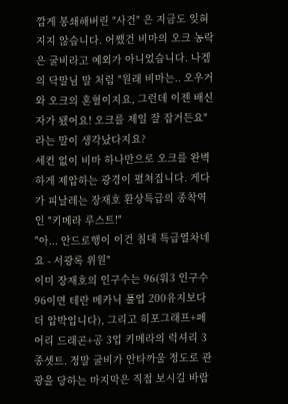깝게 봉쇄해버린 "사건" 은 지금도 잊혀지지 않습니다. 어쨌건 비마의 오크 농락은 굴비라고 예외가 아니었습니다. 나겜의 닥말님 말 처럼 "원래 비마는.. 오우거와 오크의 혼혈이지요, 그런데 이젠 배신자가 됐어요! 오크를 제일 잘 잡거든요" 라는 말이 생각났다지요?
세컨 없이 비마 하나만으로 오크를 완벽하게 제압하는 광경이 펼쳐집니다. 게다가 피날레는 장재호 환상특급의 종착역인 "키메라 루스트!"
"아... 안드로행이 이건 침대 특급열차네요 - 서광록 위원"
이미 장재호의 인구수는 96(워3 인구수 96이면 테란 메카닉 풀업 200유지보다 더 압박입니다), 그리고 히포그래프+페어리 드래곤+공 3업 키메라의 럭셔리 3종셋트. 정말 굴비가 안타까울 정도로 관광을 당하는 마지막은 직접 보시길 바랍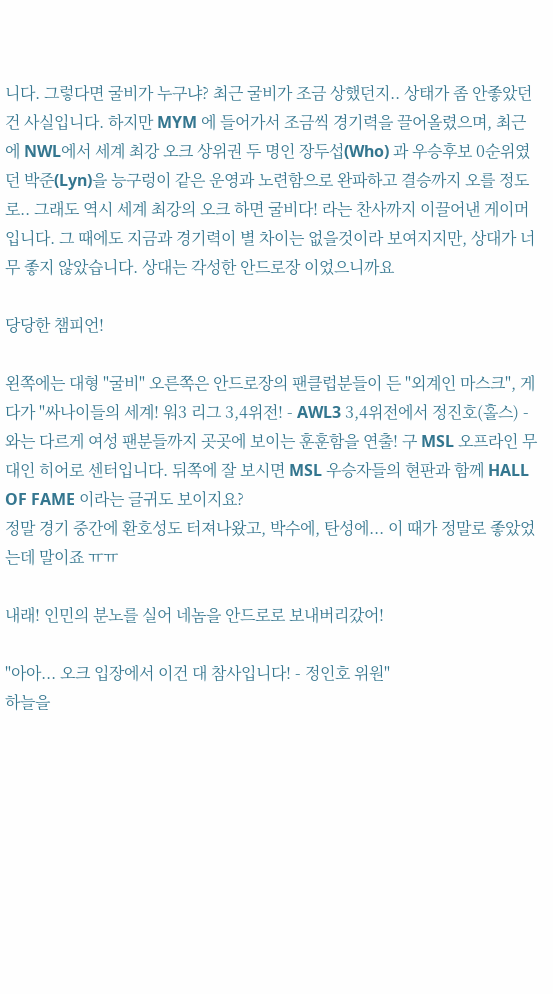니다. 그렇다면 굴비가 누구냐? 최근 굴비가 조금 상했던지.. 상태가 좀 안좋았던 건 사실입니다. 하지만 MYM 에 들어가서 조금씩 경기력을 끌어올렸으며, 최근에 NWL에서 세계 최강 오크 상위권 두 명인 장두섭(Who) 과 우승후보 0순위였던 박준(Lyn)을 능구렁이 같은 운영과 노련함으로 완파하고 결승까지 오를 정도로.. 그래도 역시 세계 최강의 오크 하면 굴비다! 라는 찬사까지 이끌어낸 게이머입니다. 그 때에도 지금과 경기력이 별 차이는 없을것이라 보여지지만, 상대가 너무 좋지 않았습니다. 상대는 각성한 안드로장 이었으니까요

당당한 챔피언!

왼쪽에는 대형 "굴비" 오른쪽은 안드로장의 팬클럽분들이 든 "외계인 마스크", 게다가 "싸나이들의 세계! 워3 리그 3,4위전! - AWL3 3,4위전에서 정진호(홀스) - 와는 다르게 여성 팬분들까지 곳곳에 보이는 훈훈함을 연출! 구 MSL 오프라인 무대인 히어로 센터입니다. 뒤쪽에 잘 보시면 MSL 우승자들의 현판과 함께 HALL OF FAME 이라는 글귀도 보이지요?
정말 경기 중간에 환호성도 터져나왔고, 박수에, 탄성에... 이 때가 정말로 좋았었는데 말이죠 ㅠㅠ

내래! 인민의 분노를 실어 네놈을 안드로로 보내버리갔어!

"아아... 오크 입장에서 이건 대 참사입니다! - 정인호 위원"
하늘을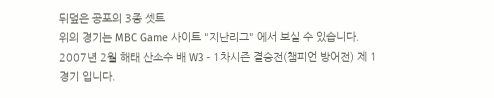뒤덮은 공포의 3종 셋트
위의 경기는 MBC Game 사이트 "지난리그" 에서 보실 수 있습니다.
2007년 2월 해태 산소수 배 W3 - 1차시즌 결승전(챔피언 방어전) 제 1경기 입니다.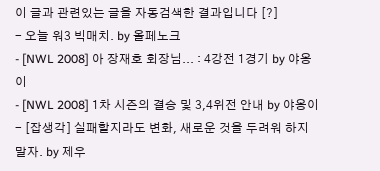이 글과 관련있는 글을 자동검색한 결과입니다 [?]
- 오늘 워3 빅매치. by 올페노크
- [NWL 2008] 아 장재호 회장님... : 4강전 1경기 by 야옹이
- [NWL 2008] 1차 시즌의 결승 및 3,4위전 안내 by 야옹이
- [잡생각] 실패할지라도 변화, 새로운 것을 두려워 하지 말자. by 제우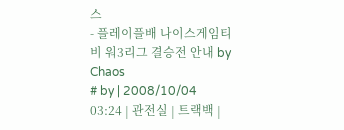스
- 플레이플배 나이스게임티비 워3리그 결승전 안내 by Chaos
# by | 2008/10/04 03:24 | 관전실 | 트랙백 |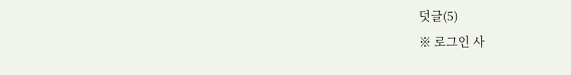덧글(5)
※ 로그인 사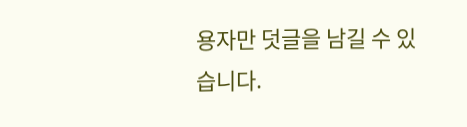용자만 덧글을 남길 수 있습니다.